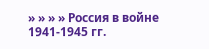» » » » Россия в войне 1941-1945 гг.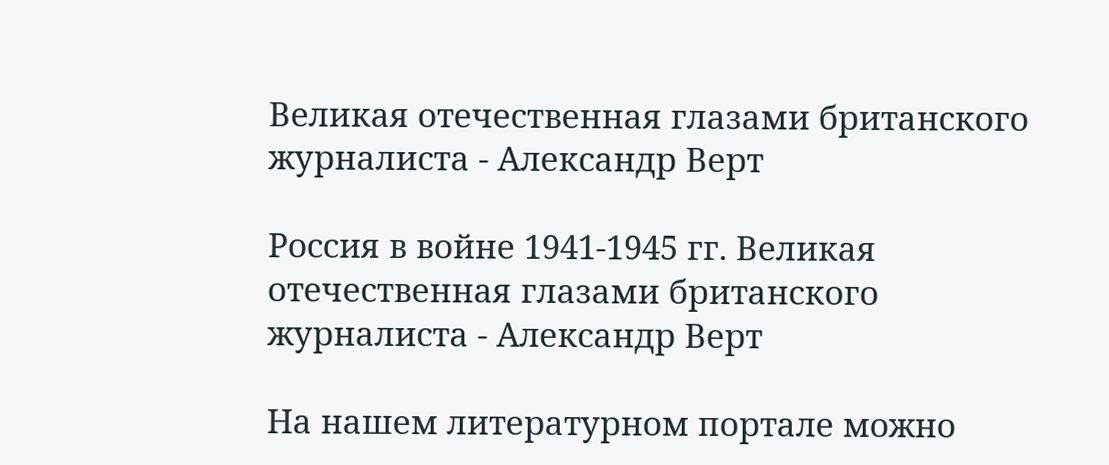Великая отечественная глазами британского журналиста - Александр Верт

Россия в войне 1941-1945 гг. Великая отечественная глазами британского журналиста - Александр Верт

На нашем литературном портале можно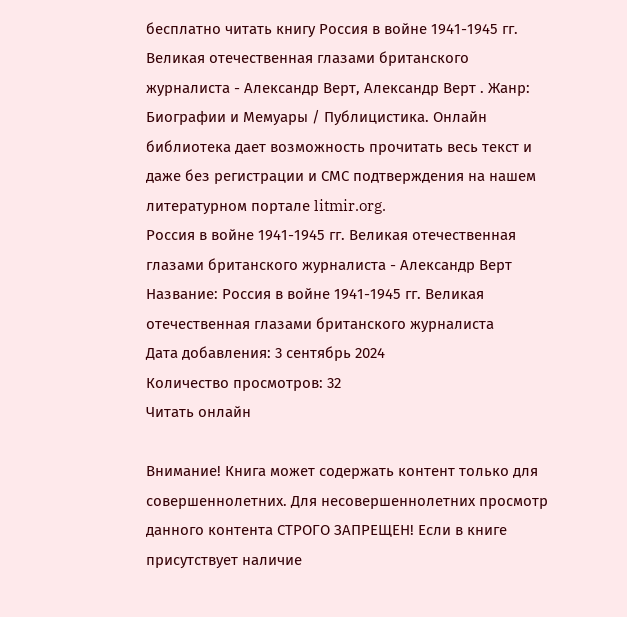бесплатно читать книгу Россия в войне 1941-1945 гг. Великая отечественная глазами британского журналиста - Александр Верт, Александр Верт . Жанр: Биографии и Мемуары / Публицистика. Онлайн библиотека дает возможность прочитать весь текст и даже без регистрации и СМС подтверждения на нашем литературном портале litmir.org.
Россия в войне 1941-1945 гг. Великая отечественная глазами британского журналиста - Александр Верт
Название: Россия в войне 1941-1945 гг. Великая отечественная глазами британского журналиста
Дата добавления: 3 сентябрь 2024
Количество просмотров: 32
Читать онлайн

Внимание! Книга может содержать контент только для совершеннолетних. Для несовершеннолетних просмотр данного контента СТРОГО ЗАПРЕЩЕН! Если в книге присутствует наличие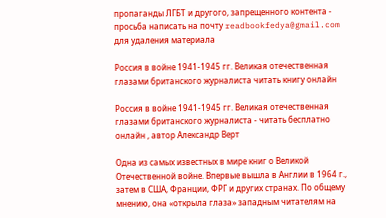пропаганды ЛГБТ и другого, запрещенного контента - просьба написать на почту readbookfedya@gmail.com для удаления материала

Россия в войне 1941-1945 гг. Великая отечественная глазами британского журналиста читать книгу онлайн

Россия в войне 1941-1945 гг. Великая отечественная глазами британского журналиста - читать бесплатно онлайн , автор Александр Верт

Одна из самых известных в мире книг о Великой Отечественной войне. Впервые вышла в Англии в 1964 г., затем в США, Франции, ФРГ и других странах. По общему мнению, она «открыла глаза» западным читателям на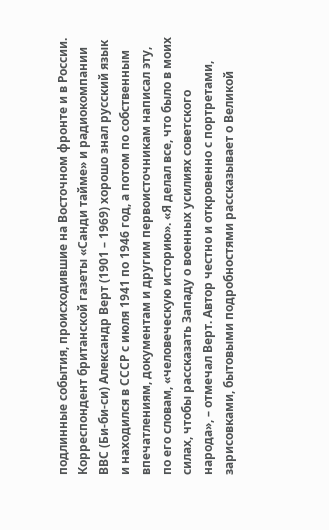подлинные события, происходившие на Восточном фронте и в России.
Корреспондент британской газеты «Санди тайме» и радиокомпании ВВС (Би-би-си) Александр Верт (1901 – 1969) хорошо знал русский язык и находился в СССР с июля 1941 по 1946 год, а потом по собственным впечатлениям, документам и другим первоисточникам написал эту, по его словам, «человеческую историю». «Я делал все, что было в моих силах, чтобы рассказать Западу о военных усилиях советского народа», – отмечал Верт. Автор честно и откровенно с портретами, зарисовками, бытовыми подробностями рассказывает о Великой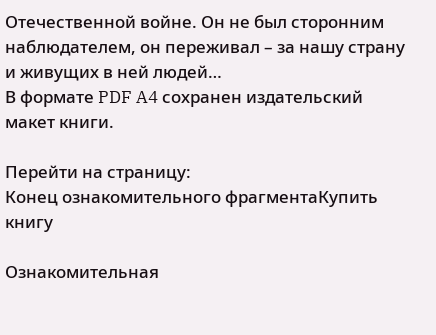Отечественной войне. Он не был сторонним наблюдателем, он переживал – за нашу страну и живущих в ней людей…
В формате PDF A4 сохранен издательский макет книги.

Перейти на страницу:
Конец ознакомительного фрагментаКупить книгу

Ознакомительная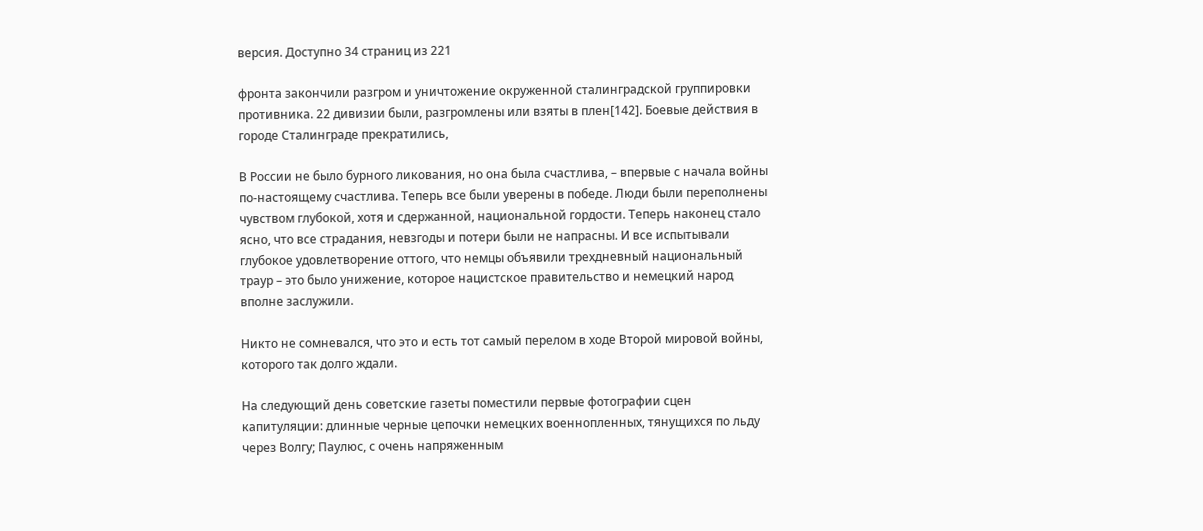версия. Доступно 34 страниц из 221

фронта закончили разгром и уничтожение окруженной сталинградской группировки противника. 22 дивизии были, разгромлены или взяты в плен[142]. Боевые действия в городе Сталинграде прекратились,

В России не было бурного ликования, но она была счастлива, – впервые с начала войны по-настоящему счастлива. Теперь все были уверены в победе. Люди были переполнены чувством глубокой, хотя и сдержанной, национальной гордости. Теперь наконец стало ясно, что все страдания, невзгоды и потери были не напрасны. И все испытывали глубокое удовлетворение оттого, что немцы объявили трехдневный национальный траур – это было унижение, которое нацистское правительство и немецкий народ вполне заслужили.

Никто не сомневался, что это и есть тот самый перелом в ходе Второй мировой войны, которого так долго ждали.

На следующий день советские газеты поместили первые фотографии сцен капитуляции: длинные черные цепочки немецких военнопленных, тянущихся по льду через Волгу; Паулюс, с очень напряженным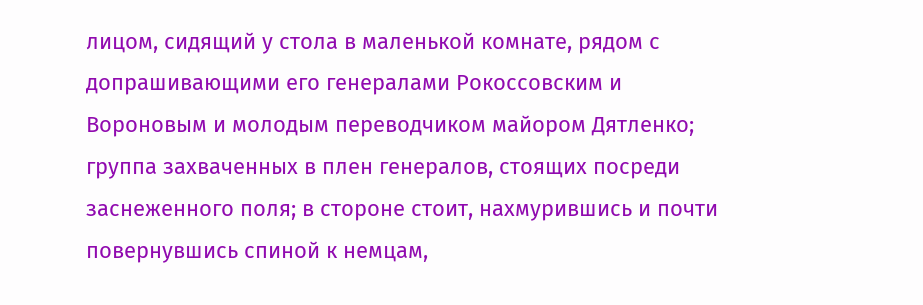лицом, сидящий у стола в маленькой комнате, рядом с допрашивающими его генералами Рокоссовским и Вороновым и молодым переводчиком майором Дятленко; группа захваченных в плен генералов, стоящих посреди заснеженного поля; в стороне стоит, нахмурившись и почти повернувшись спиной к немцам,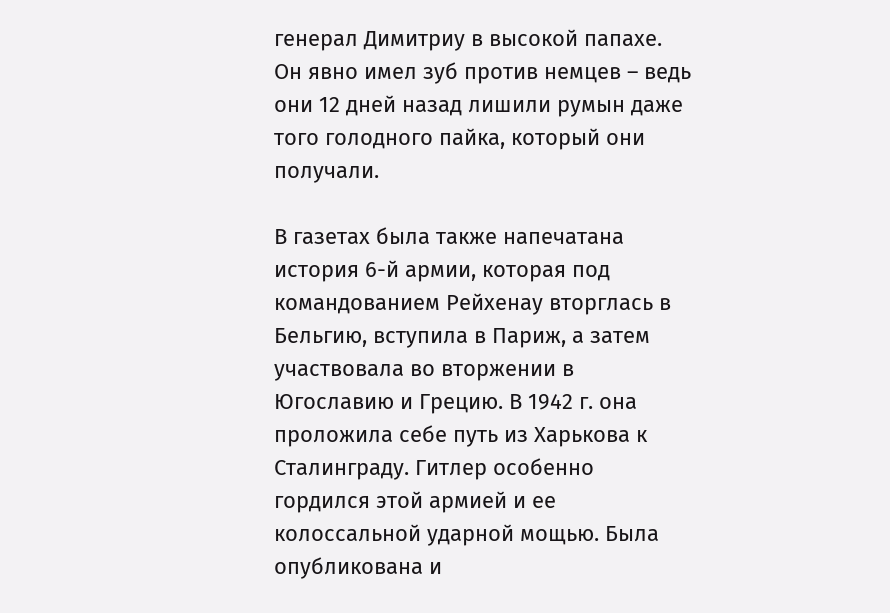генерал Димитриу в высокой папахе. Он явно имел зуб против немцев – ведь они 12 дней назад лишили румын даже того голодного пайка, который они получали.

В газетах была также напечатана история 6-й армии, которая под командованием Рейхенау вторглась в Бельгию, вступила в Париж, а затем участвовала во вторжении в Югославию и Грецию. В 1942 г. она проложила себе путь из Харькова к Сталинграду. Гитлер особенно гордился этой армией и ее колоссальной ударной мощью. Была опубликована и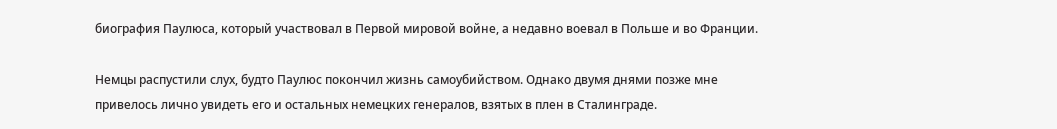биография Паулюса, который участвовал в Первой мировой войне, а недавно воевал в Польше и во Франции.

Немцы распустили слух, будто Паулюс покончил жизнь самоубийством. Однако двумя днями позже мне привелось лично увидеть его и остальных немецких генералов, взятых в плен в Сталинграде.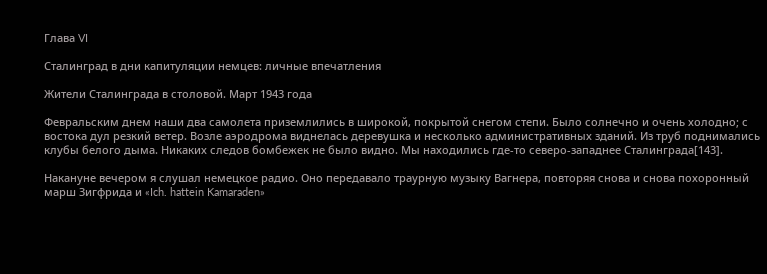Глава VI

Сталинград в дни капитуляции немцев: личные впечатления

Жители Сталинграда в столовой. Март 1943 года

Февральским днем наши два самолета приземлились в широкой, покрытой снегом степи. Было солнечно и очень холодно; с востока дул резкий ветер. Возле аэродрома виднелась деревушка и несколько административных зданий. Из труб поднимались клубы белого дыма. Никаких следов бомбежек не было видно. Мы находились где-то северо-западнее Сталинграда[143].

Накануне вечером я слушал немецкое радио. Оно передавало траурную музыку Вагнера, повторяя снова и снова похоронный марш Зигфрида и «Ich. hattein Kamaraden»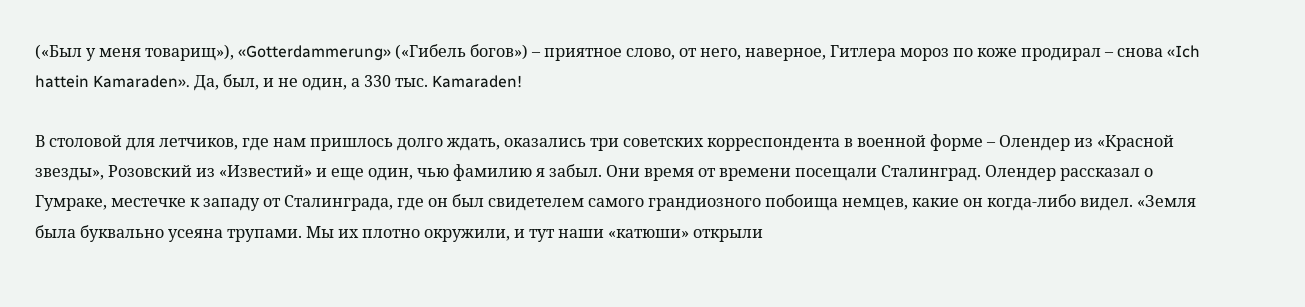(«Был у меня товарищ»), «Gotterdammerung» («Гибель богов») – приятное слово, от него, наверное, Гитлера мороз по коже продирал – снова «Ich hattein Kamaraden». Да, был, и не один, а 330 тыс. Kamaraden!

В столовой для летчиков, где нам пришлось долго ждать, оказались три советских корреспондента в военной форме – Олендер из «Красной звезды», Розовский из «Известий» и еще один, чью фамилию я забыл. Они время от времени посещали Сталинград. Олендер рассказал о Гумраке, местечке к западу от Сталинграда, где он был свидетелем самого грандиозного побоища немцев, какие он когда-либо видел. «Земля была буквально усеяна трупами. Мы их плотно окружили, и тут наши «катюши» открыли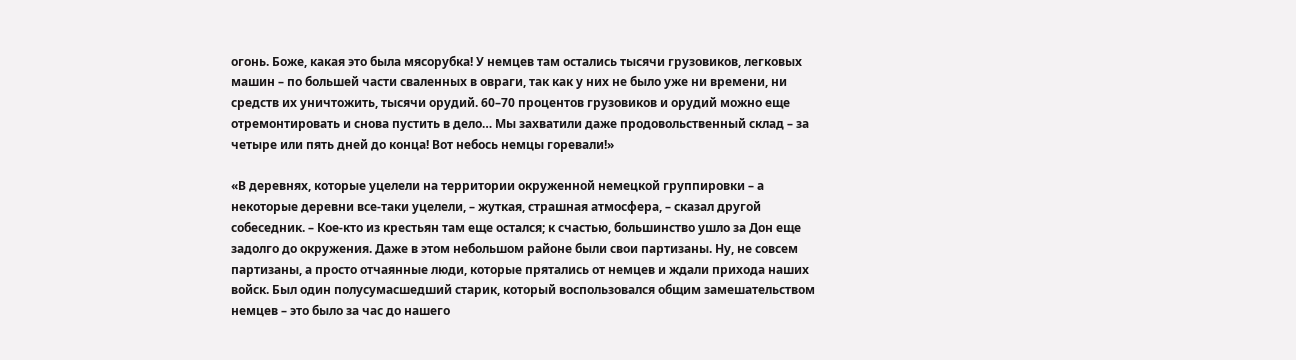огонь. Боже, какая это была мясорубка! У немцев там остались тысячи грузовиков, легковых машин – по большей части сваленных в овраги, так как у них не было уже ни времени, ни средств их уничтожить, тысячи орудий. 60–70 процентов грузовиков и орудий можно еще отремонтировать и снова пустить в дело… Мы захватили даже продовольственный склад – за четыре или пять дней до конца! Вот небось немцы горевали!»

«В деревнях, которые уцелели на территории окруженной немецкой группировки – а некоторые деревни все-таки уцелели, – жуткая, страшная атмосфера, – сказал другой собеседник. – Кое-кто из крестьян там еще остался; к счастью, большинство ушло за Дон еще задолго до окружения. Даже в этом небольшом районе были свои партизаны. Ну, не совсем партизаны, а просто отчаянные люди, которые прятались от немцев и ждали прихода наших войск. Был один полусумасшедший старик, который воспользовался общим замешательством немцев – это было за час до нашего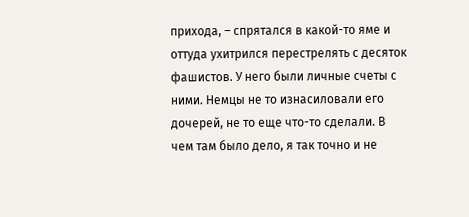прихода, – спрятался в какой-то яме и оттуда ухитрился перестрелять с десяток фашистов. У него были личные счеты с ними. Немцы не то изнасиловали его дочерей, не то еще что-то сделали. В чем там было дело, я так точно и не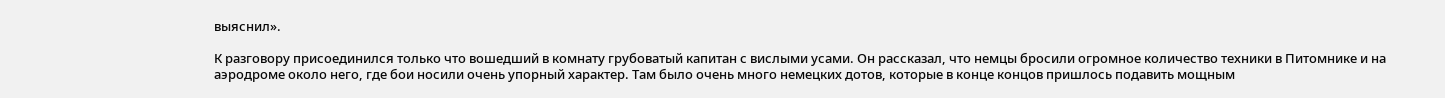выяснил».

К разговору присоединился только что вошедший в комнату грубоватый капитан с вислыми усами. Он рассказал, что немцы бросили огромное количество техники в Питомнике и на аэродроме около него, где бои носили очень упорный характер. Там было очень много немецких дотов, которые в конце концов пришлось подавить мощным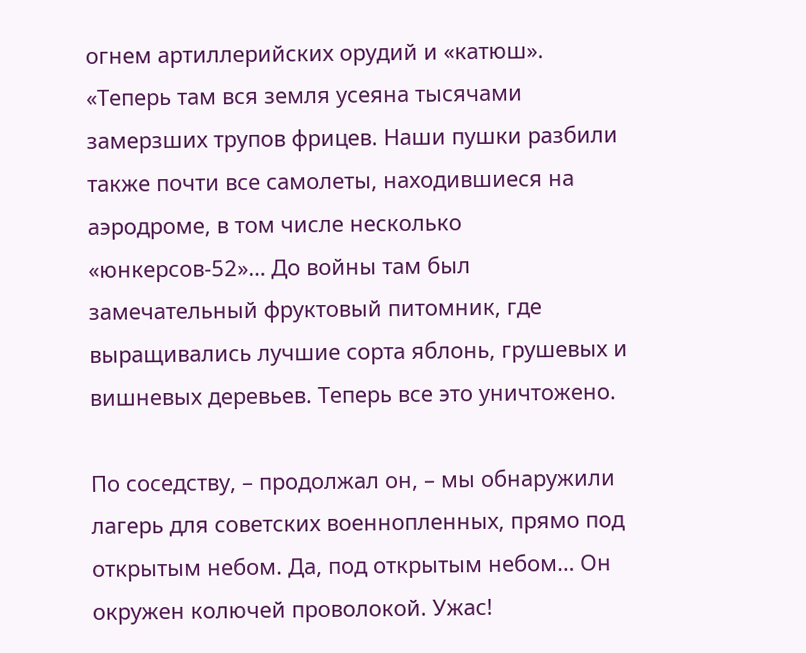огнем артиллерийских орудий и «катюш». «Теперь там вся земля усеяна тысячами замерзших трупов фрицев. Наши пушки разбили также почти все самолеты, находившиеся на аэродроме, в том числе несколько «юнкерсов-52»… До войны там был замечательный фруктовый питомник, где выращивались лучшие сорта яблонь, грушевых и вишневых деревьев. Теперь все это уничтожено.

По соседству, – продолжал он, – мы обнаружили лагерь для советских военнопленных, прямо под открытым небом. Да, под открытым небом… Он окружен колючей проволокой. Ужас!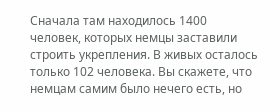Сначала там находилось 1400 человек, которых немцы заставили строить укрепления. В живых осталось только 102 человека. Вы скажете, что немцам самим было нечего есть, но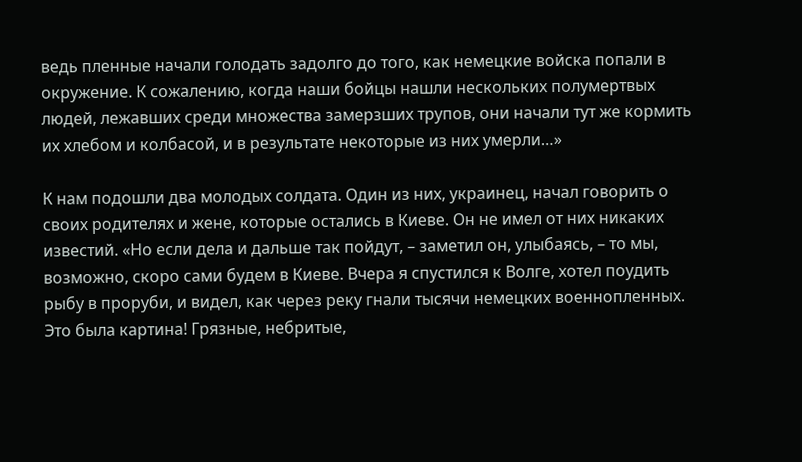ведь пленные начали голодать задолго до того, как немецкие войска попали в окружение. К сожалению, когда наши бойцы нашли нескольких полумертвых людей, лежавших среди множества замерзших трупов, они начали тут же кормить их хлебом и колбасой, и в результате некоторые из них умерли…»

К нам подошли два молодых солдата. Один из них, украинец, начал говорить о своих родителях и жене, которые остались в Киеве. Он не имел от них никаких известий. «Но если дела и дальше так пойдут, – заметил он, улыбаясь, – то мы, возможно, скоро сами будем в Киеве. Вчера я спустился к Волге, хотел поудить рыбу в проруби, и видел, как через реку гнали тысячи немецких военнопленных. Это была картина! Грязные, небритые,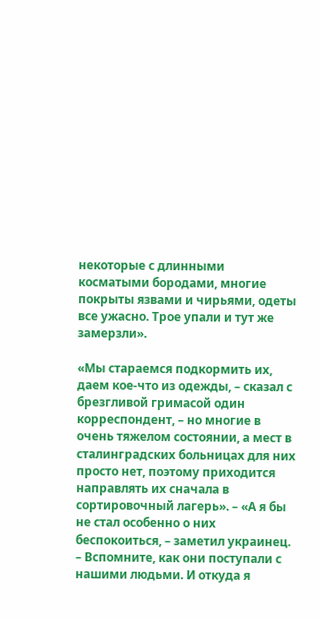некоторые с длинными косматыми бородами, многие покрыты язвами и чирьями, одеты все ужасно. Трое упали и тут же замерзли».

«Мы стараемся подкормить их, даем кое-что из одежды, – сказал с брезгливой гримасой один корреспондент, – но многие в очень тяжелом состоянии, а мест в сталинградских больницах для них просто нет, поэтому приходится направлять их сначала в сортировочный лагерь». – «А я бы не стал особенно о них беспокоиться, – заметил украинец. – Вспомните, как они поступали с нашими людьми. И откуда я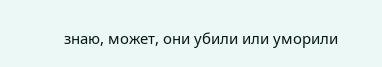знаю, может, они убили или уморили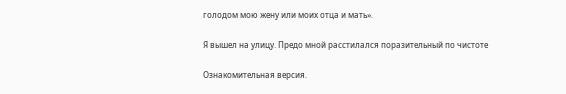голодом мою жену или моих отца и мать».

Я вышел на улицу. Предо мной расстилался поразительный по чистоте

Ознакомительная версия.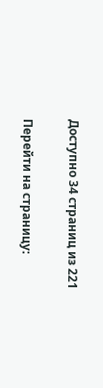Доступно 34 страниц из 221

Перейти на страницу: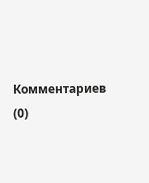Комментариев (0)